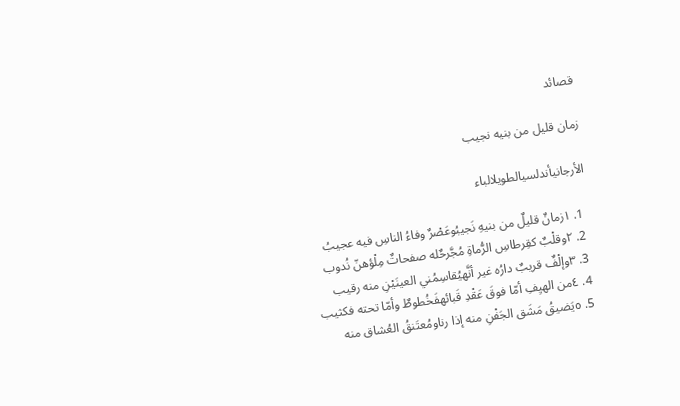قصائد

زمان قليل من بنيه نجيب

الأرجانيأندلسيالطويلالباء

  1. ١زمانٌ قليلٌ من بنيهِ نَجيبُوعَصْرٌ وفاءُ الناسِ فيه عجيبُ
  2. ٢وقلْبٌ كقِرطاسِ الرُّماةِ مُجَّرحٌله صفحاتٌ مِلْؤهنّ نُدوب
  3. ٣وإلْفٌ قريبٌ دارُه غير أنَّهيُقاسِمُني العينَيْنِ منه رقيب
  4. ٤من الهيِفِ أمّا فوقَ عَقْدِ قَبائهفَخُطوطٌ وأمّا تحته فكثيب
  5. ٥يَضيقُ مَشَق الجَفْنِ منه إذا رناومُعتَنقُ العُشاق منه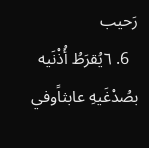رَحيب
  6. ٦يُقرَطُ أُذْنَيه بصُدْغَيهِ عابثاًوفي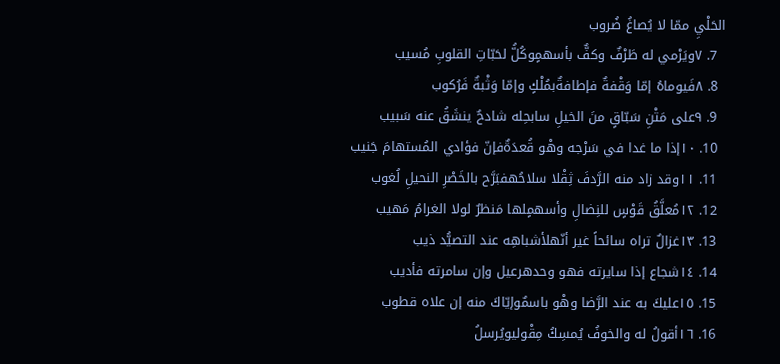الحَلْيِ ممّا لا يُصاغُ ضُروب
  7. ٧ويَرْمي له طَرْفٌ وكفٌّ بأسهمٍوكُلُّ لحَبّاتِ القلوبِ مُسيب
  8. ٨فَيوماهُ إمّا وَقْفةٌ فإطافةٌبمُلْكٍ وإمّا وَثْبةٌ فَرُكوب
  9. ٩على مَتْنِ سَبّاقٍ منَ الخيلِ سابحِله شادحٌ ينشَقُ عنه سَبيب
  10. ١٠إذا ما غدا في سَرْجه وهْو قُعدَةٌفإنّ فؤادي المُستهامَ جَنيب
  11. ١١وقد زاد منه الرَّدفَ ثِقْلا سلاحُهفبَرَّح بالخَصْرِ النحيلِ لُغوب
  12. ١٢مُعلَّقُ قَوْسٍ للنِضالِ وأسهمٍلها مَنظرٌ لولا الغرامُ مَهيب
  13. ١٣غزالٌ تراه سائحاً غير أنّهلأشباهِه عند التصيُّد ذيب
  14. ١٤شجاع إذا سايرته فهو وحدهرعيل وإن سامرته فأديب
  15. ١٥عليكَ به عند الرَّضا وهْو باسمٌوإيّاكَ منه إن علاه قطوب
  16. ١٦أقولُ له والخوفُ يُمسِكُ مِقْوليويُرسلُ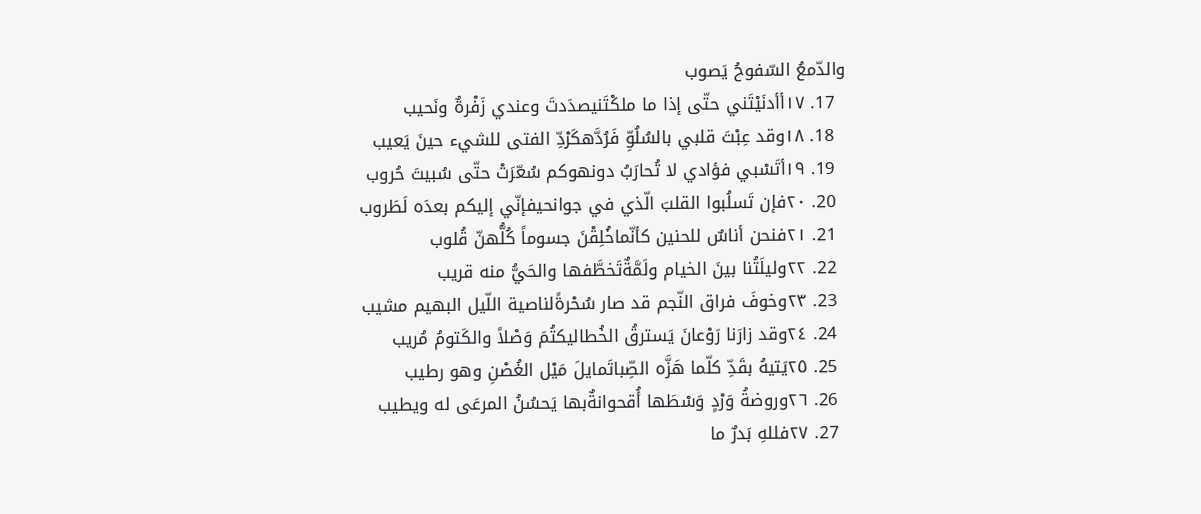والدّمعُ السّفوحُ يَصوب
  17. ١٧أأدنَيْتَني حتّى إذا ما ملكْتَنيصدَدتَ وعندي زَفْرةٌ ونَحيب
  18. ١٨وقد عِبْتَ قلبي بالسُلُوِّ فَرُدَّهكَرْدِّ الفتى للشيء حينَ يَعيب
  19. ١٩أتَسْبي فؤادي لا تُحارَبُ دونهوكم سُعّرَتْ حتّى سُبيتَ حُروب
  20. ٢٠فإن تَسلُبوا القلبَ الّذي في جوانحيفإنّي إليكم بعدَه لَطَروب
  21. ٢١فنحن أناسٌ للحنين كأنّماخُلِقْنَ جسوماً كُلُّهنّ قُلوب
  22. ٢٢وليلَتُنا بينَ الخيام ولَمَّةٌتَخطَّفها والحَيُّ منه قريب
  23. ٢٣وخوفَ فراق النّجم قد صار سُحْرةًلناصية اللّيل البهيم مشيب
  24. ٢٤وقد زارَنا رَوْعانَ يَسترقُ الخُطاليكتُمَ وَصْلاً والكَتومُ مُريب
  25. ٢٥يَتيهُ بقَدِّ كلّما هَزَّه الصِّباتَمايلَ مَيْل الغُصْنِ وهو رطيب
  26. ٢٦وروضةُ وَرْدٍ وَسْطَها أُقحوانةٌبها يَحسُنُ المرعَى له ويطيب
  27. ٢٧فللهِ بَدرٌ ما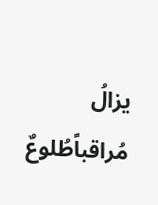يزالُ مُراقباًطُلوعٌ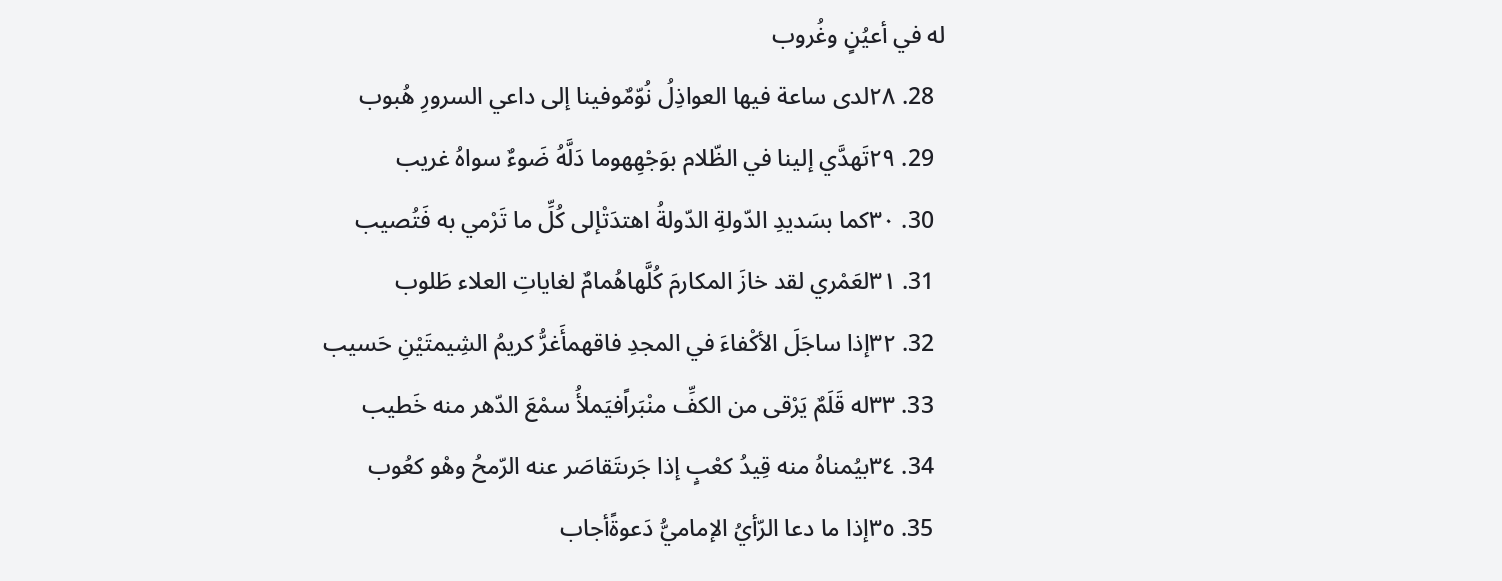له في أعيُنٍ وغُروب
  28. ٢٨لدى ساعة فيها العواذِلُ نُوّمٌوفينا إلى داعي السرورِ هُبوب
  29. ٢٩تَهدَّي إلينا في الظّلام بوَجْهِهوما دَلَّهُ ضَوءٌ سواهُ غريب
  30. ٣٠كما بسَديدِ الدّولةِ الدّولةُ اهتدَتْإلى كُلِّ ما تَرْمي به فَتُصيب
  31. ٣١لعَمْري لقد خازَ المكارمَ كُلَّهاهُمامٌ لغاياتِ العلاء طَلوب
  32. ٣٢إذا ساجَلَ الأكْفاءَ في المجدِ فاقهمأَغرُّ كريمُ الشِيمتَيْنِ حَسيب
  33. ٣٣له قَلَمٌ يَرْقى من الكفِّ منْبَراًفيَملأُ سمْعَ الدّهر منه خَطيب
  34. ٣٤بيُمناهُ منه قِيدُ كعْبٍ إذا جَرىتَقاصَر عنه الرّمحُ وهْو كعُوب
  35. ٣٥إذا ما دعا الرّأيُ الإماميُّ دَعوةًأجاب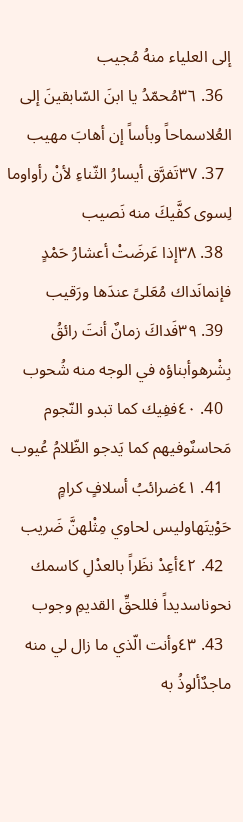إلى العلياء منهُ مُجيب
  36. ٣٦مُحمّدُ يا ابنَ السّابقينَ إلى العُلاسماحاً وبأساً إن أهابَ مهيب
  37. ٣٧تَفرَّق أيسارُ الثّناءِ لأنْ رأواوما لِسوى كفَّيكَ منه نَصيب
  38. ٣٨إذا عَرضَتْ أعشارُ حَمْدٍ فإنمانَداك مُعَلىً عندَها ورَقيب
  39. ٣٩فَداكَ زمانٌ أنتَ رائقُ بِشْرهوأبناؤه في الوجه منه شُحوب
  40. ٤٠ففِيك كما تبدو النّجوم مَحاسنٌوفيهم كما يَدجو الظّلامُ عُيوب
  41. ٤١ضرائبُ أسلافٍ كرامٍ حَوْيتَهاوليس لحاوي مِثْلهنَّ ضَريب
  42. ٤٢أعِدْ نظَراً بالعدْلِ كاسمك نحوناسديداً فللحقِّ القديمِ وجوب
  43. ٤٣وأنت الّذي ما زال لي منه ماجدٌألوذُ به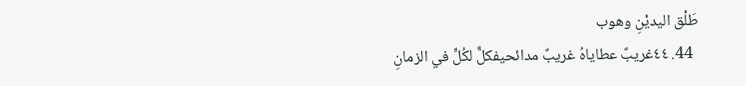طَلْق اليديْنِ وهوب
  44. ٤٤غريبٌ عطاياهُ غريبٌ مدائحيفكلٌّ لكُلٍّ في الزمانِ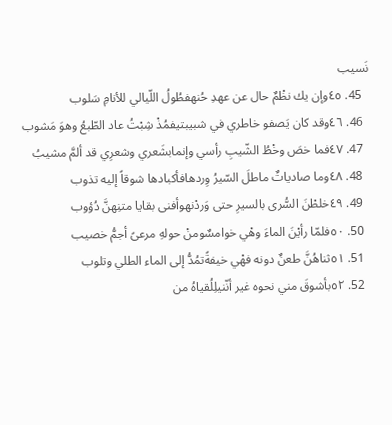نَسيب
  45. ٤٥وإن يك نظْمٌ حال عن عهدِ حُنهفطُولُ اللّيالي للأنامِ سَلوب
  46. ٤٦وقد كان يَصفو خاطري في شبيبتيفمُذْ شِبْتُ عاد الطّبعُ وهوَ مَشوب
  47. ٤٧فما خصَ وخْطُ الشّيبِ رأسي وإنمابشَعري وشعرِي قد ألمَّ مشيبُ
  48. ٤٨وما صادياتٌ ماطلَ السّيرُ وِردهافأكبادها شوقاً إليه تذوب
  49. ٤٩خلطْنَ السُّرى بالسيرِ حتى وَردْنهوأفنى بقايا متنِهنَّ دُؤوب
  50. ٥٠فلمّا رأيْنَ الماءَ وهْي خوامسٌومنْ حولهِ مرعىً أجمُّ خصيب
  51. ٥١ثناهُنَّ طعنٌ دونه فهْي خيفةًتمُدُّ إلى الماء الطلي وتلوب
  52. ٥٢بأشوقَ مني نحوه غير أنّنيلِلُقياهُ من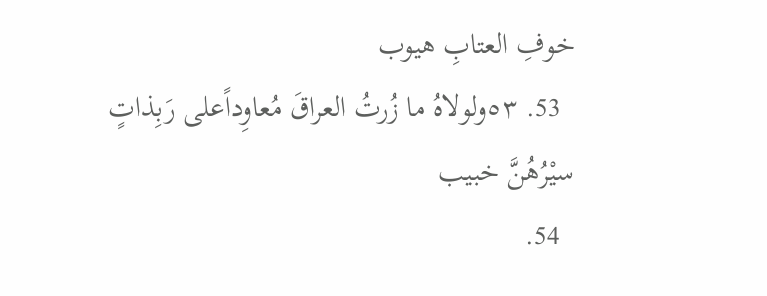خوفِ العتابِ هيوب
  53. ٥٣ولولاهُ ما زُرتُ العراقَ مُعاوِداًعلى رَبِذاتٍ سيْرُهُنَّ خبيب
  54.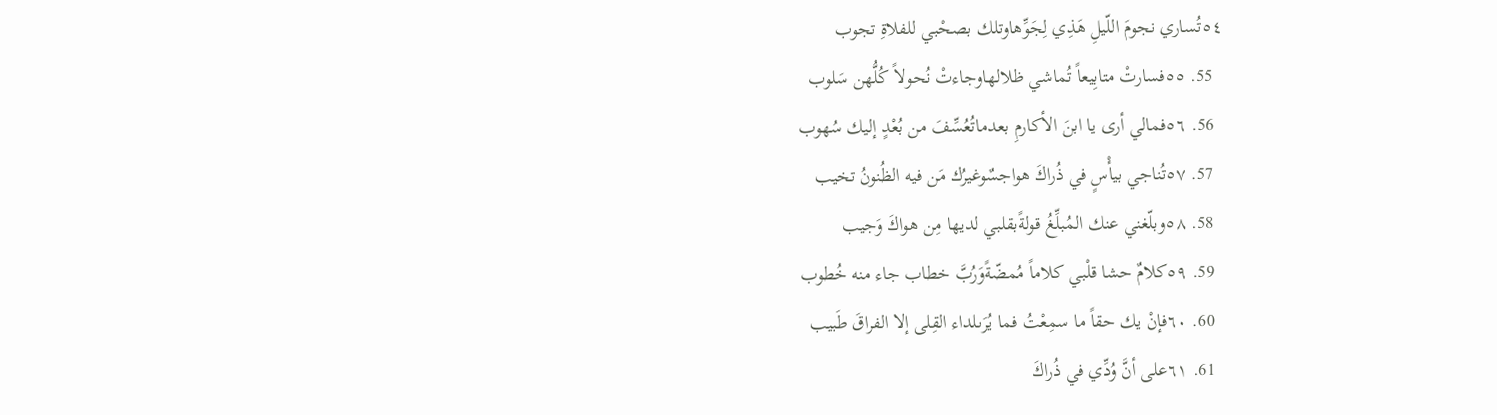٥٤تُساري نجومَ اللّيلِ هَذِي لِجَوِّهاوتلك بصحْبي للفلاةِ تجوب
  55. ٥٥فسارتْ متابِيعاً تُماشي ظلالهاوجاءتْ نُحولاً كُلُّهن سَلوب
  56. ٥٦فمالي أرى يا ابنَ الأكارمِ بعدماتُعُسِّفَ من بُعْدٍ إليك سُهوب
  57. ٥٧تُناجي بيأْسٍ في ذُراكَ هواجسٌوغيرُك مَن فيه الظُنونُ تخيب
  58. ٥٨وبلّغني عنك المُبلِّغُ قولةًبقلبي لديها مِن هواكَ وَجيب
  59. ٥٩كلامٌ حشا قلْبي كلاماً مُمضّةًوَرُبَّ خطاب جاء منه خُطوب
  60. ٦٠فإنْ يك حقاً ما سمِعْتُ فما يُرَىلداء القِلى إلا الفراقَ طَبيب
  61. ٦١على أنَّ وُدِّي في ذُراكَ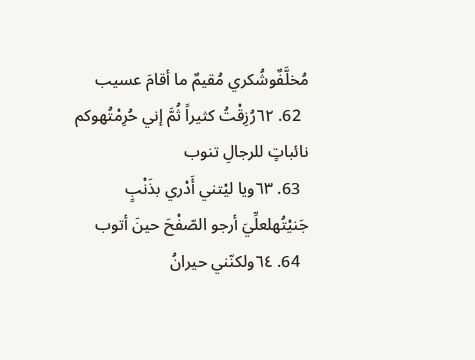مُخلَّفٌوشُكري مُقيمٌ ما أقامَ عسيب
  62. ٦٢رُزِقْتُ كثيراً ثُمَّ إني حُرِمْتُهوكم نائباتٍ للرجالِ تنوب
  63. ٦٣ويا ليْتني أَدْري بذَنْبٍ جَنيْتُهلعلِّيَ أرجو الصّفْحَ حينَ أتوب
  64. ٦٤ولكنّني حيرانُ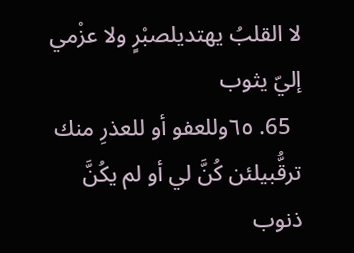لا القلبُ يهتديلصبْرٍ ولا عزْمي إليّ يثوب
  65. ٦٥وللعفو أو للعذرِ منك ترقُّبيلئن كُنَّ لي أو لم يكُنَّ ذنوب